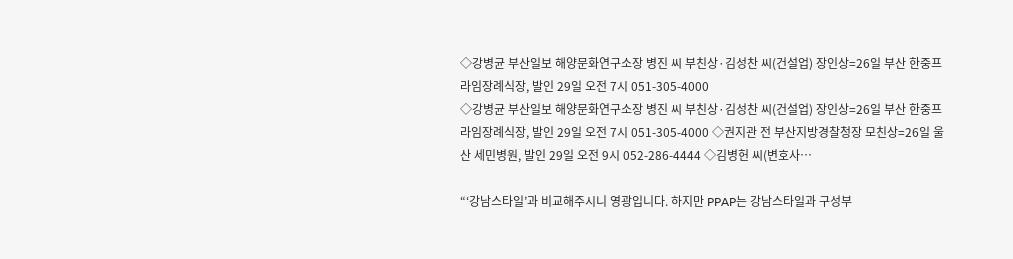◇강병균 부산일보 해양문화연구소장 병진 씨 부친상·김성찬 씨(건설업) 장인상=26일 부산 한중프라임장례식장, 발인 29일 오전 7시 051-305-4000
◇강병균 부산일보 해양문화연구소장 병진 씨 부친상·김성찬 씨(건설업) 장인상=26일 부산 한중프라임장례식장, 발인 29일 오전 7시 051-305-4000 ◇권지관 전 부산지방경찰청장 모친상=26일 울산 세민병원, 발인 29일 오전 9시 052-286-4444 ◇김병헌 씨(변호사…

“‘강남스타일’과 비교해주시니 영광입니다. 하지만 PPAP는 강남스타일과 구성부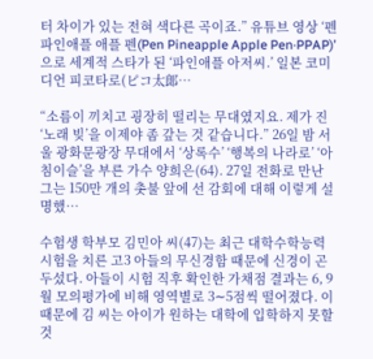터 차이가 있는 전혀 색다른 곡이죠.” 유튜브 영상 ‘펜 파인애플 애플 펜(Pen Pineapple Apple Pen·PPAP)’으로 세계적 스타가 된 ‘파인애플 아저씨.’ 일본 코미디언 피코타로(ピコ太郞…

“소름이 끼치고 굉장히 떨리는 무대였지요. 제가 진 ‘노래 빚’을 이제야 좀 갚는 것 같습니다.” 26일 밤 서울 광화문광장 무대에서 ‘상록수’ ‘행복의 나라로’ ‘아침이슬’을 부른 가수 양희은(64). 27일 전화로 만난 그는 150만 개의 촛불 앞에 선 감회에 대해 이렇게 설명했…

수험생 학부모 김민아 씨(47)는 최근 대학수학능력시험을 치른 고3 아들의 무신경함 때문에 신경이 곤두섰다. 아들이 시험 직후 확인한 가채점 결과는 6, 9월 모의평가에 비해 영역별로 3∼5점씩 떨어졌다. 이 때문에 김 씨는 아이가 원하는 대학에 입학하지 못할 것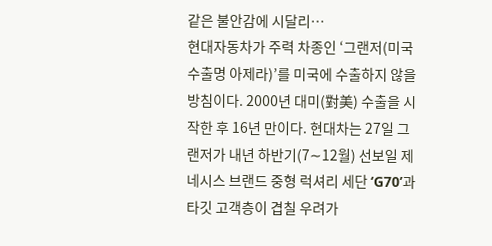같은 불안감에 시달리…
현대자동차가 주력 차종인 ‘그랜저(미국 수출명 아제라)’를 미국에 수출하지 않을 방침이다. 2000년 대미(對美) 수출을 시작한 후 16년 만이다. 현대차는 27일 그랜저가 내년 하반기(7∼12월) 선보일 제네시스 브랜드 중형 럭셔리 세단 ‘G70’과 타깃 고객층이 겹칠 우려가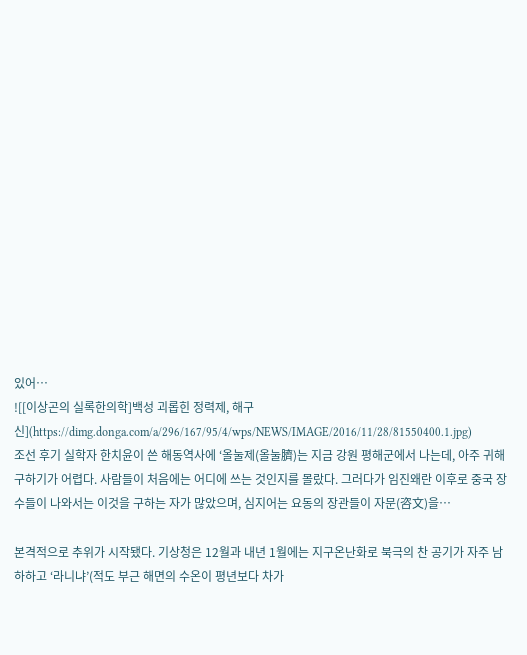있어…
![[이상곤의 실록한의학]백성 괴롭힌 정력제, 해구신](https://dimg.donga.com/a/296/167/95/4/wps/NEWS/IMAGE/2016/11/28/81550400.1.jpg)
조선 후기 실학자 한치윤이 쓴 해동역사에 ‘올눌제(올눌臍)는 지금 강원 평해군에서 나는데, 아주 귀해 구하기가 어렵다. 사람들이 처음에는 어디에 쓰는 것인지를 몰랐다. 그러다가 임진왜란 이후로 중국 장수들이 나와서는 이것을 구하는 자가 많았으며, 심지어는 요동의 장관들이 자문(咨文)을…

본격적으로 추위가 시작됐다. 기상청은 12월과 내년 1월에는 지구온난화로 북극의 찬 공기가 자주 남하하고 ‘라니냐’(적도 부근 해면의 수온이 평년보다 차가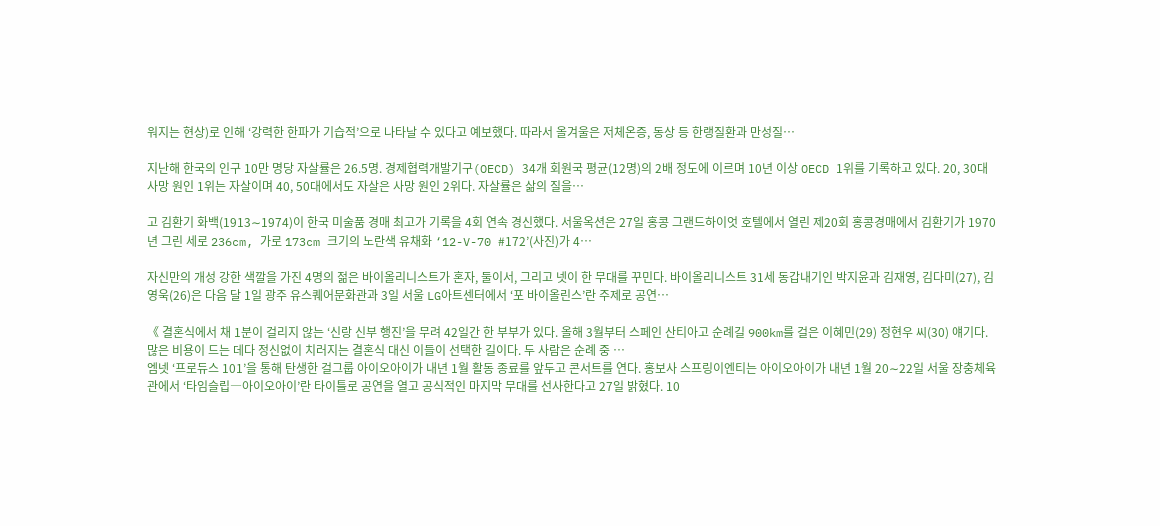워지는 현상)로 인해 ‘강력한 한파가 기습적’으로 나타날 수 있다고 예보했다. 따라서 올겨울은 저체온증, 동상 등 한랭질환과 만성질…

지난해 한국의 인구 10만 명당 자살률은 26.5명. 경제협력개발기구(OECD) 34개 회원국 평균(12명)의 2배 정도에 이르며 10년 이상 OECD 1위를 기록하고 있다. 20, 30대 사망 원인 1위는 자살이며 40, 50대에서도 자살은 사망 원인 2위다. 자살률은 삶의 질을…

고 김환기 화백(1913∼1974)이 한국 미술품 경매 최고가 기록을 4회 연속 경신했다. 서울옥션은 27일 홍콩 그랜드하이엇 호텔에서 열린 제20회 홍콩경매에서 김환기가 1970년 그린 세로 236cm, 가로 173cm 크기의 노란색 유채화 ‘12-V-70 #172’(사진)가 4…

자신만의 개성 강한 색깔을 가진 4명의 젊은 바이올리니스트가 혼자, 둘이서, 그리고 넷이 한 무대를 꾸민다. 바이올리니스트 31세 동갑내기인 박지윤과 김재영, 김다미(27), 김영욱(26)은 다음 달 1일 광주 유스퀘어문화관과 3일 서울 LG아트센터에서 ‘포 바이올린스’란 주제로 공연…

《 결혼식에서 채 1분이 걸리지 않는 ‘신랑 신부 행진’을 무려 42일간 한 부부가 있다. 올해 3월부터 스페인 산티아고 순례길 900km를 걸은 이혜민(29) 정현우 씨(30) 얘기다. 많은 비용이 드는 데다 정신없이 치러지는 결혼식 대신 이들이 선택한 길이다. 두 사람은 순례 중 …
엠넷 ‘프로듀스 101’을 통해 탄생한 걸그룹 아이오아이가 내년 1월 활동 종료를 앞두고 콘서트를 연다. 홍보사 스프링이엔티는 아이오아이가 내년 1월 20∼22일 서울 장충체육관에서 ‘타임슬립―아이오아이’란 타이틀로 공연을 열고 공식적인 마지막 무대를 선사한다고 27일 밝혔다. 10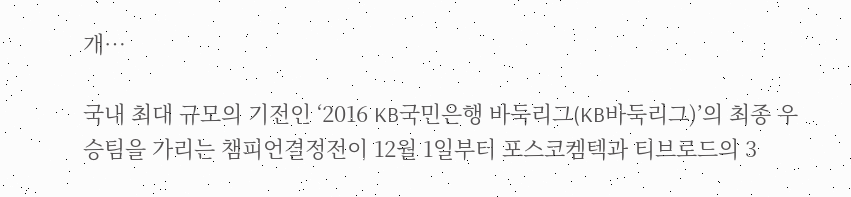개…

국내 최대 규모의 기전인 ‘2016 KB국민은행 바둑리그(KB바둑리그)’의 최종 우승팀을 가리는 챔피언결정전이 12월 1일부터 포스코켐텍과 티브로드의 3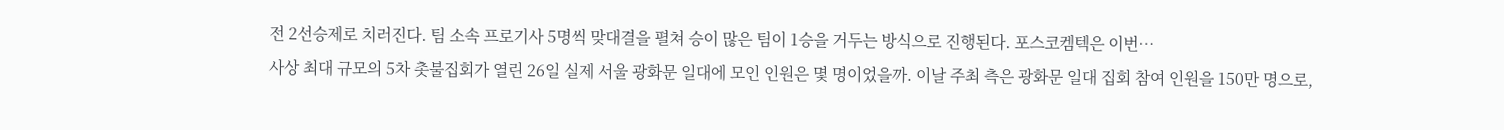전 2선승제로 치러진다. 팀 소속 프로기사 5명씩 맞대결을 펼쳐 승이 많은 팀이 1승을 거두는 방식으로 진행된다. 포스코켐텍은 이번…
사상 최대 규모의 5차 촛불집회가 열린 26일 실제 서울 광화문 일대에 모인 인원은 몇 명이었을까. 이날 주최 측은 광화문 일대 집회 참여 인원을 150만 명으로,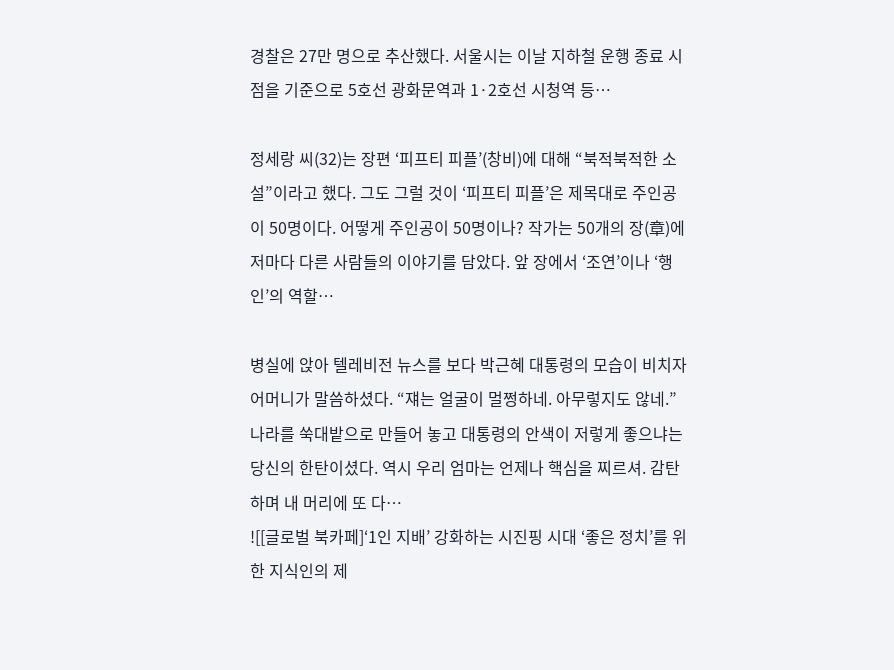경찰은 27만 명으로 추산했다. 서울시는 이날 지하철 운행 종료 시점을 기준으로 5호선 광화문역과 1·2호선 시청역 등…

정세랑 씨(32)는 장편 ‘피프티 피플’(창비)에 대해 “북적북적한 소설”이라고 했다. 그도 그럴 것이 ‘피프티 피플’은 제목대로 주인공이 50명이다. 어떻게 주인공이 50명이나? 작가는 50개의 장(章)에 저마다 다른 사람들의 이야기를 담았다. 앞 장에서 ‘조연’이나 ‘행인’의 역할…

병실에 앉아 텔레비전 뉴스를 보다 박근혜 대통령의 모습이 비치자 어머니가 말씀하셨다. “쟤는 얼굴이 멀쩡하네. 아무렇지도 않네.” 나라를 쑥대밭으로 만들어 놓고 대통령의 안색이 저렇게 좋으냐는 당신의 한탄이셨다. 역시 우리 엄마는 언제나 핵심을 찌르셔. 감탄하며 내 머리에 또 다…
![[글로벌 북카페]‘1인 지배’ 강화하는 시진핑 시대 ‘좋은 정치’를 위한 지식인의 제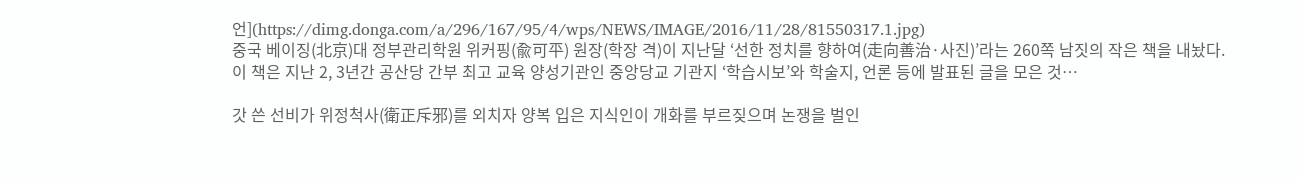언](https://dimg.donga.com/a/296/167/95/4/wps/NEWS/IMAGE/2016/11/28/81550317.1.jpg)
중국 베이징(北京)대 정부관리학원 위커핑(兪可平) 원장(학장 격)이 지난달 ‘선한 정치를 향하여(走向善治·사진)’라는 260쪽 남짓의 작은 책을 내놨다. 이 책은 지난 2, 3년간 공산당 간부 최고 교육 양성기관인 중앙당교 기관지 ‘학습시보’와 학술지, 언론 등에 발표된 글을 모은 것…

갓 쓴 선비가 위정척사(衛正斥邪)를 외치자 양복 입은 지식인이 개화를 부르짖으며 논쟁을 벌인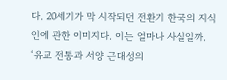다. 20세기가 막 시작되던 전환기 한국의 지식인에 관한 이미지다. 이는 얼마나 사실일까. ‘유교 전통과 서양 근대성의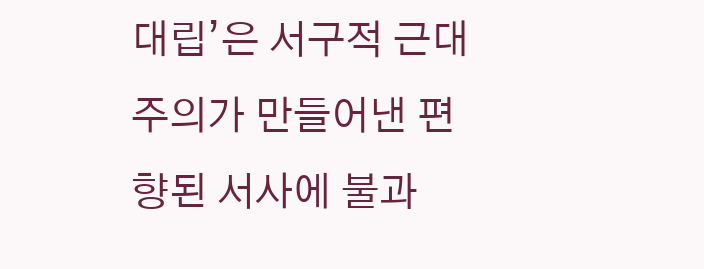대립’은 서구적 근대주의가 만들어낸 편향된 서사에 불과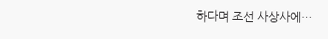하다며 조선 사상사에…